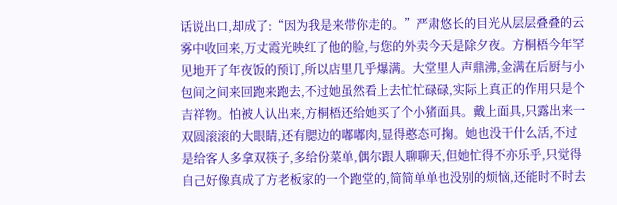话说出口,却成了:“因为我是来带你走的。”严肃悠长的目光从层层叠叠的云雾中收回来,万丈霞光映红了他的脸,与您的外卖今天是除夕夜。方桐梧今年罕见地开了年夜饭的预订,所以店里几乎爆满。大堂里人声鼎沸,金满在后厨与小包间之间来回跑来跑去,不过她虽然看上去忙忙碌碌,实际上真正的作用只是个吉祥物。怕被人认出来,方桐梧还给她买了个小猪面具。戴上面具,只露出来一双圆滚滚的大眼睛,还有腮边的嘟嘟肉,显得憨态可掬。她也没干什么活,不过是给客人多拿双筷子,多给份菜单,偶尔跟人聊聊天,但她忙得不亦乐乎,只觉得自己好像真成了方老板家的一个跑堂的,简简单单也没别的烦恼,还能时不时去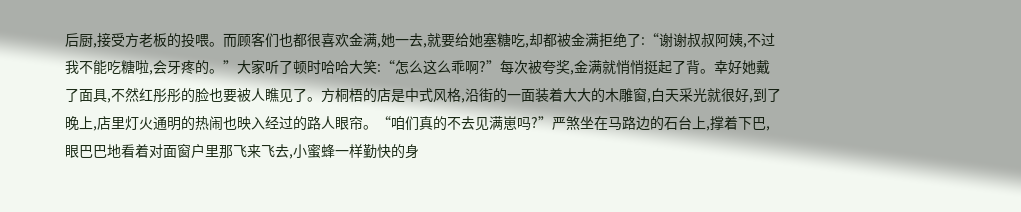后厨,接受方老板的投喂。而顾客们也都很喜欢金满,她一去,就要给她塞糖吃,却都被金满拒绝了:“谢谢叔叔阿姨,不过我不能吃糖啦,会牙疼的。”大家听了顿时哈哈大笑:“怎么这么乖啊?”每次被夸奖,金满就悄悄挺起了背。幸好她戴了面具,不然红彤彤的脸也要被人瞧见了。方桐梧的店是中式风格,沿街的一面装着大大的木雕窗,白天采光就很好,到了晚上,店里灯火通明的热闹也映入经过的路人眼帘。“咱们真的不去见满崽吗?”严煞坐在马路边的石台上,撑着下巴,眼巴巴地看着对面窗户里那飞来飞去,小蜜蜂一样勤快的身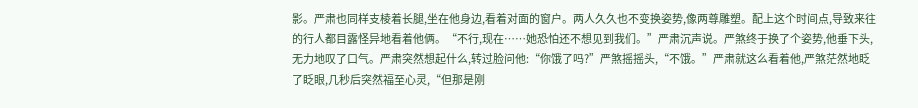影。严肃也同样支棱着长腿,坐在他身边,看着对面的窗户。两人久久也不变换姿势,像两尊雕塑。配上这个时间点,导致来往的行人都目露怪异地看着他俩。“不行,现在……她恐怕还不想见到我们。”严肃沉声说。严煞终于换了个姿势,他垂下头,无力地叹了口气。严肃突然想起什么,转过脸问他:“你饿了吗?”严煞摇摇头,“不饿。”严肃就这么看着他,严煞茫然地眨了眨眼,几秒后突然福至心灵,“但那是刚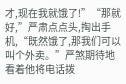才,现在我就饿了!”“那就好,”严肃点点头,掏出手机,“既然饿了,那我们可以叫个外卖。”严煞期待地看着他将电话拨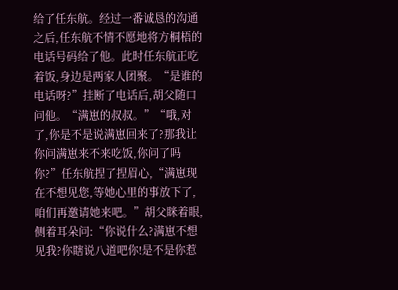给了任东航。经过一番诚恳的沟通之后,任东航不情不愿地将方桐梧的电话号码给了他。此时任东航正吃着饭,身边是两家人团聚。“是谁的电话呀?”挂断了电话后,胡父随口问他。“满崽的叔叔。”“哦,对了,你是不是说满崽回来了?那我让你问满崽来不来吃饭,你问了吗你?”任东航捏了捏眉心,“满崽现在不想见您,等她心里的事放下了,咱们再邀请她来吧。”胡父眯着眼,侧着耳朵问:“你说什么?满崽不想见我?你瞎说八道吧你!是不是你惹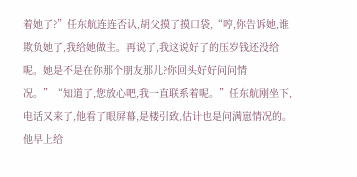着她了?”任东航连连否认,胡父摸了摸口袋,“哼,你告诉她,谁欺负她了,我给她做主。再说了,我这说好了的压岁钱还没给呢。她是不是在你那个朋友那儿?你回头好好问问情况。”“知道了,您放心吧,我一直联系着呢。”任东航刚坐下,电话又来了,他看了眼屏幕,是楼引致,估计也是问满崽情况的。他早上给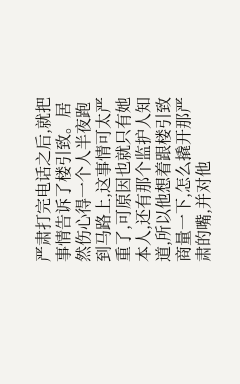严肃打完电话之后,就把事情告诉了楼引致。居然伤心得一个人半夜跑到马路上,这事情可太严重了,可原因也就只有她本人,还有那个监护人知道,所以他想着跟楼引致商量一下,怎么撬开那严肃的嘴,并对他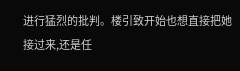进行猛烈的批判。楼引致开始也想直接把她接过来,还是任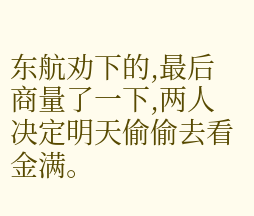东航劝下的,最后商量了一下,两人决定明天偷偷去看金满。